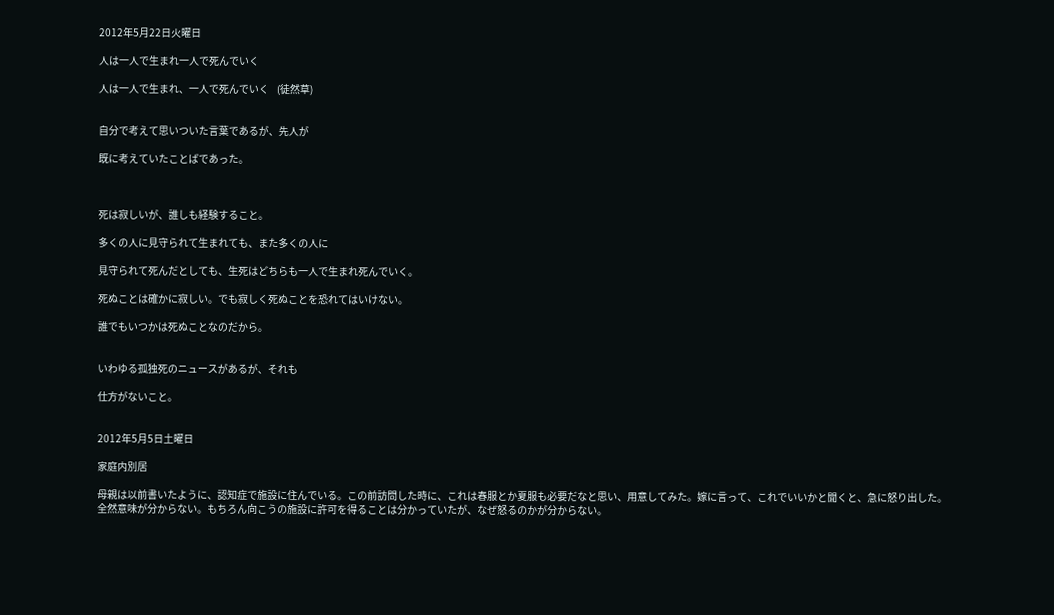2012年5月22日火曜日

人は一人で生まれ一人で死んでいく

人は一人で生まれ、一人で死んでいく    (徒然草)


自分で考えて思いついた言葉であるが、先人が

既に考えていたことばであった。



死は寂しいが、誰しも経験すること。

多くの人に見守られて生まれても、また多くの人に

見守られて死んだとしても、生死はどちらも一人で生まれ死んでいく。

死ぬことは確かに寂しい。でも寂しく死ぬことを恐れてはいけない。

誰でもいつかは死ぬことなのだから。


いわゆる孤独死のニュースがあるが、それも

仕方がないこと。


2012年5月5日土曜日

家庭内別居

母親は以前書いたように、認知症で施設に住んでいる。この前訪問した時に、これは春服とか夏服も必要だなと思い、用意してみた。嫁に言って、これでいいかと聞くと、急に怒り出した。
全然意味が分からない。もちろん向こうの施設に許可を得ることは分かっていたが、なぜ怒るのかが分からない。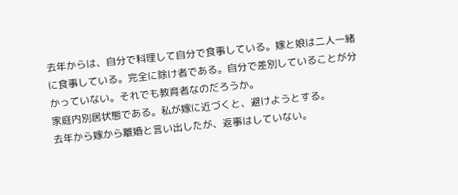去年からは、自分で料理して自分で食事している。嫁と娘は二人一緒に食事している。完全に除け者である。自分で差別していることが分かっていない。それでも教育者なのだろうか。
家庭内別居状態である。私が嫁に近づくと、避けようとする。
去年から嫁から離婚と言い出したが、返事はしていない。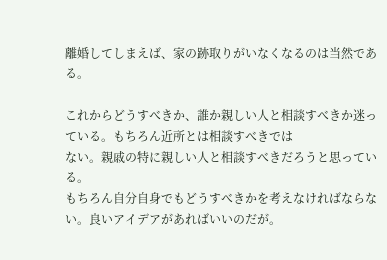離婚してしまえば、家の跡取りがいなくなるのは当然である。

これからどうすべきか、誰か親しい人と相談すべきか迷っている。もちろん近所とは相談すべきでは
ない。親戚の特に親しい人と相談すべきだろうと思っている。
もちろん自分自身でもどうすべきかを考えなければならない。良いアイデアがあればいいのだが。